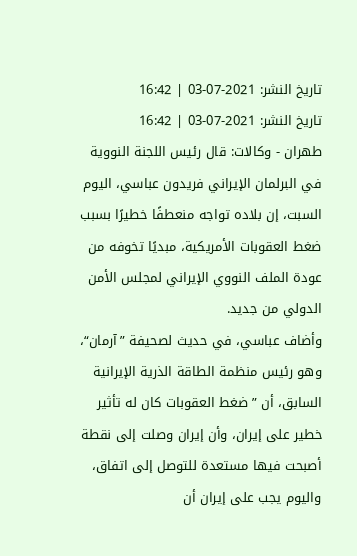تاريخ النشر: 2021-07-03 | 16:42
تاريخ النشر: 2021-07-03 | 16:42
طهران - وكالات: قال رئيس اللجنة النووية في البرلمان الإيراني فريدون عباسي، اليوم السبت، إن بلاده تواجه منعطفًا خطيرًا بسبب ضغط العقوبات الأمريكية، مبديًا تخوفه من عودة الملف النووي الإيراني لمجلس الأمن الدولي من جديد.
وأضاف عباسي، في حديث لصحيفة ”آرمان“، وهو رئيس منظمة الطاقة الذرية الإيرانية السابق، أن ”ضغط العقوبات كان له تأثير خطير على إيران، وأن إيران وصلت إلى نقطة أصبحت فيها مستعدة للتوصل إلى اتفاق، واليوم يجب على إيران أن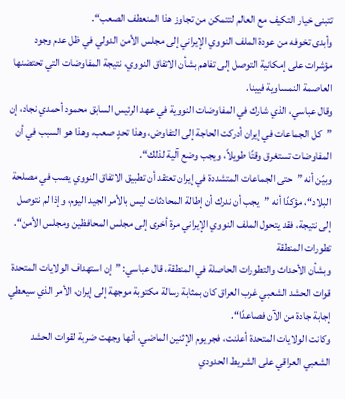تتبنى خيار التكيف مع العالم لتتمكن من تجاوز هذا المنعطف الصعب“.
وأبدى تخوفه من عودة الملف النووي الإيراني إلى مجلس الأمن الدولي في ظل عدم وجود مؤشرات على إمكانية التوصل إلى تفاهم بشأن الاتفاق النووي، نتيجة المفاوضات التي تحتضنها العاصمة النمساوية فيينا.
وقال عباسي، الذي شارك في المفاوضات النووية في عهد الرئيس السابق محمود أحمدي نجاد، إن ”كل الجماعات في إيران أدركت الحاجة إلى التفاوض، وهذا تحدٍ صعب، وهذا هو السبب في أن المفاوضات تستغرق وقتًا طويلاً، ويجب وضع آلية لذلك“.
وبيّن أنه ”حتى الجماعات المتشددة في إيران تعتقد أن تطبيق الاتفاق النووي يصب في مصلحة البلاد“، مؤكدًا أنه ”يجب أن ندرك أن إطالة المحادثات ليس بالأمر الجيد اليوم، وإذا لم نتوصل إلى نتيجة، فقد يتحول الملف النووي الإيراني مرة أخرى إلى مجلس المحافظين ومجلس الأمن“.
تطورات المنطقة
وبشأن الأحداث والتطورات الحاصلة في المنطقة، قال عباسي: ”إن استهداف الولايات المتحدة قوات الحشد الشعبي غرب العراق كان بمثابة رسالة مكتوبة موجهة إلى إيران، الأمر الذي سيعطي إجابة جادة من الآن فصاعدًا“.
وكانت الولايات المتحدة أعلنت، فجر يوم الإثنين الماضي، أنها وجهت ضربة لقوات الحشد الشعبي العراقي على الشريط الحدودي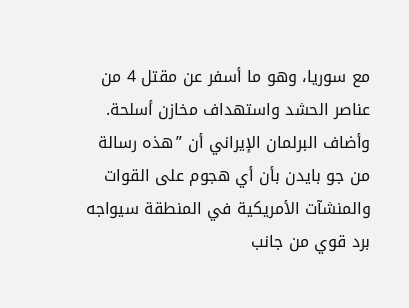مع سوريا، وهو ما أسفر عن مقتل 4 من عناصر الحشد واستهداف مخازن أسلحة.
وأضاف البرلمان الإيراني أن ”هذه رسالة من جو بايدن بأن أي هجوم على القوات والمنشآت الأمريكية في المنطقة سيواجه برد قوي من جانب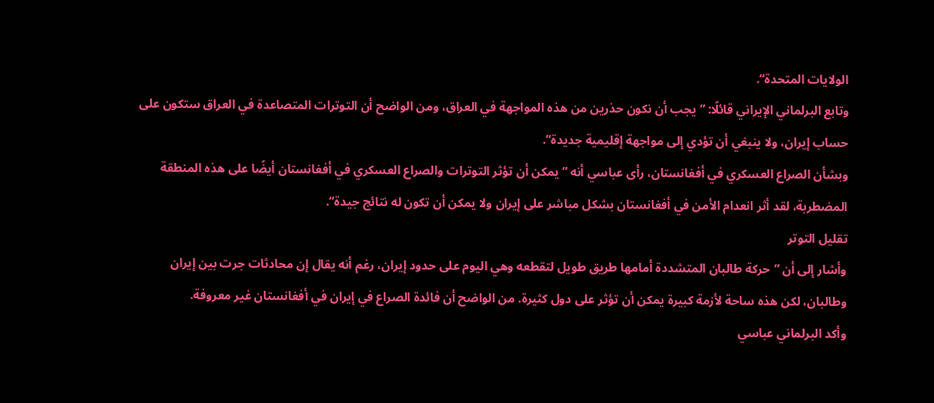الولايات المتحدة“.
وتابع البرلماني الإيراني قائلًا: ”يجب أن نكون حذرين من هذه المواجهة في العراق، ومن الواضح أن التوترات المتصاعدة في العراق ستكون على حساب إيران، ولا ينبغي أن تؤدي إلى مواجهة إقليمية جديدة“.
وبشأن الصراع العسكري في أفغانستان، رأى عباسي أنه ”يمكن أن تؤثر التوترات والصراع العسكري في أفغانستان أيضًا على هذه المنطقة المضطربة، لقد أثر انعدام الأمن في أفغانستان بشكل مباشر على إيران ولا يمكن أن تكون له نتائج جيدة“.
تقليل التوتر
وأشار إلى أن ”حركة طالبان المتشددة أمامها طريق طويل لتقطعه وهي اليوم على حدود إيران، رغم أنه يقال إن محادثات جرت بين إيران وطالبان، لكن هذه ساحة لأزمة كبيرة يمكن أن تؤثر على دول كثيرة. من الواضح أن فائدة الصراع في إيران في أفغانستان غير معروفة.
وأكد البرلماني عباسي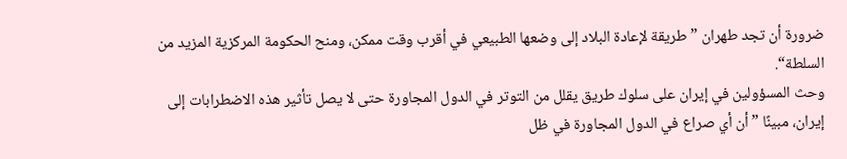ضرورة أن تجد طهران ”طريقة لإعادة البلاد إلى وضعها الطبيعي في أقرب وقت ممكن، ومنح الحكومة المركزية المزيد من السلطة“.
وحث المسؤولين في إيران على سلوك طريق يقلل من التوتر في الدول المجاورة حتى لا يصل تأثير هذه الاضطرابات إلى إيران، مبينًا ”أن أي صراع في الدول المجاورة في ظل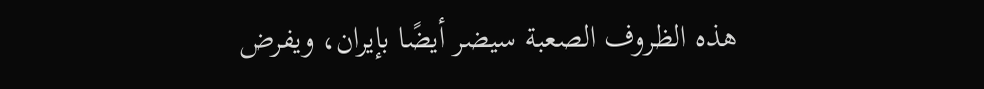هذه الظروف الصعبة سيضر أيضًا بإيران، ويفرض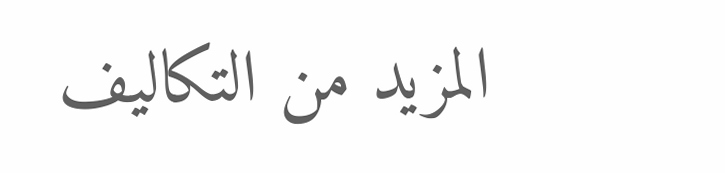المزيد من التكاليف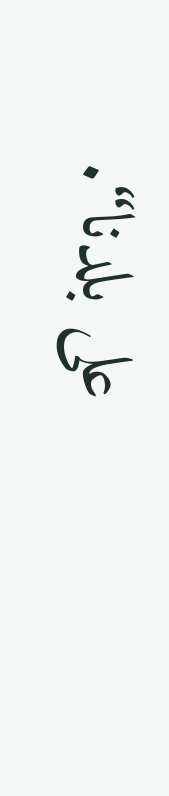على بلدنا“.